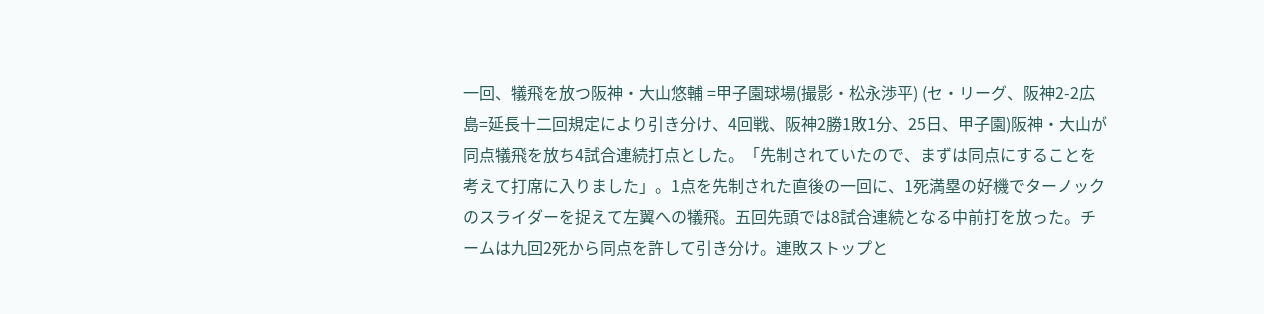一回、犠飛を放つ阪神・大山悠輔 =甲子園球場(撮影・松永渉平) (セ・リーグ、阪神2-2広島=延長十二回規定により引き分け、4回戦、阪神2勝1敗1分、25日、甲子園)阪神・大山が同点犠飛を放ち4試合連続打点とした。「先制されていたので、まずは同点にすることを考えて打席に入りました」。1点を先制された直後の一回に、1死満塁の好機でターノックのスライダーを捉えて左翼への犠飛。五回先頭では8試合連続となる中前打を放った。チームは九回2死から同点を許して引き分け。連敗ストップと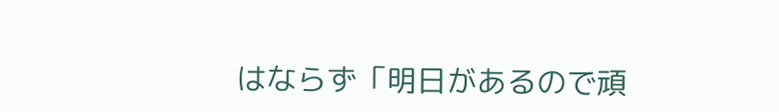はならず「明日があるので頑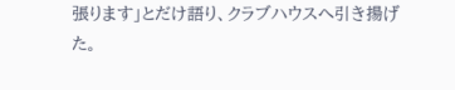張ります」とだけ語り、クラブハウスへ引き揚げた。